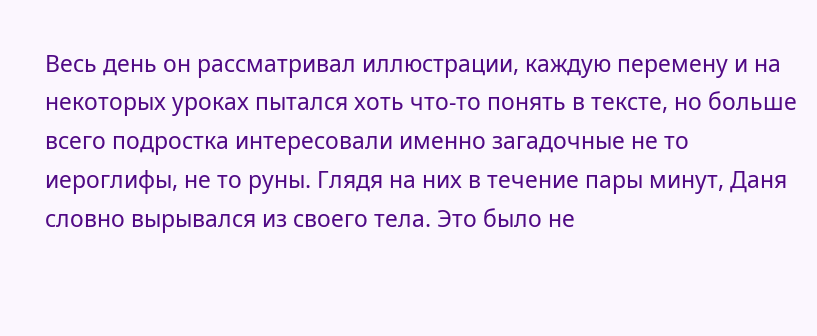Весь день он рассматривал иллюстрации, каждую перемену и на некоторых уроках пытался хоть что-то понять в тексте, но больше всего подростка интересовали именно загадочные не то иероглифы, не то руны. Глядя на них в течение пары минут, Даня словно вырывался из своего тела. Это было не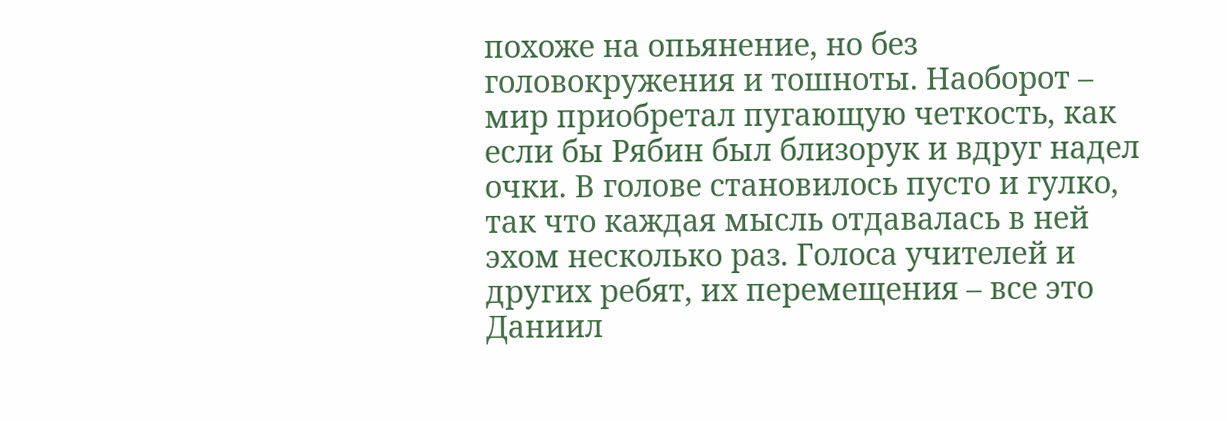похоже на опьянение, но без головокружения и тошноты. Наоборот – мир приобретал пугающую четкость, как если бы Рябин был близорук и вдруг надел очки. В голове становилось пусто и гулко, так что каждая мысль отдавалась в ней эхом несколько раз. Голоса учителей и других ребят, их перемещения – все это Даниил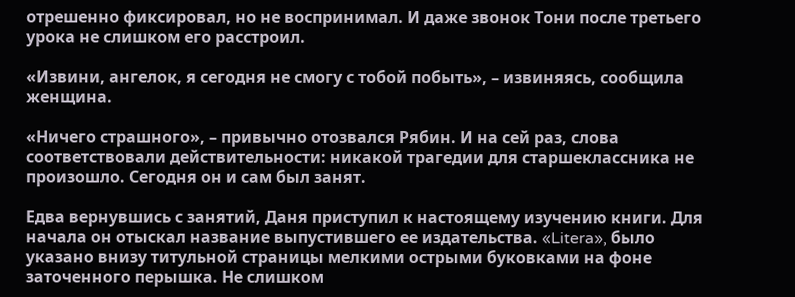отрешенно фиксировал, но не воспринимал. И даже звонок Тони после третьего урока не слишком его расстроил.

«Извини, ангелок, я сегодня не смогу с тобой побыть», – извиняясь, сообщила женщина.

«Ничего страшного», – привычно отозвался Рябин. И на сей раз, слова соответствовали действительности: никакой трагедии для старшеклассника не произошло. Сегодня он и сам был занят.

Едва вернувшись с занятий, Даня приступил к настоящему изучению книги. Для начала он отыскал название выпустившего ее издательства. «Litera», было указано внизу титульной страницы мелкими острыми буковками на фоне заточенного перышка. Не слишком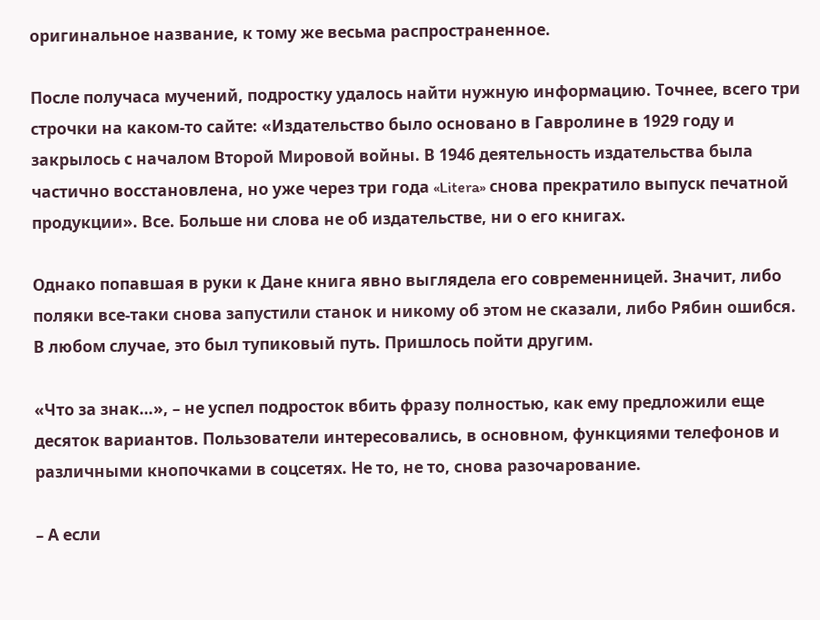оригинальное название, к тому же весьма распространенное.

После получаса мучений, подростку удалось найти нужную информацию. Точнее, всего три строчки на каком-то сайте: «Издательство было основано в Гавролине в 1929 году и закрылось с началом Второй Мировой войны. В 1946 деятельность издательства была частично восстановлена, но уже через три года «Litera» снова прекратило выпуск печатной продукции». Все. Больше ни слова не об издательстве, ни о его книгах.

Однако попавшая в руки к Дане книга явно выглядела его современницей. Значит, либо поляки все-таки снова запустили станок и никому об этом не сказали, либо Рябин ошибся. В любом случае, это был тупиковый путь. Пришлось пойти другим.

«Что за знак…», – не успел подросток вбить фразу полностью, как ему предложили еще десяток вариантов. Пользователи интересовались, в основном, функциями телефонов и различными кнопочками в соцсетях. Не то, не то, снова разочарование.

– А если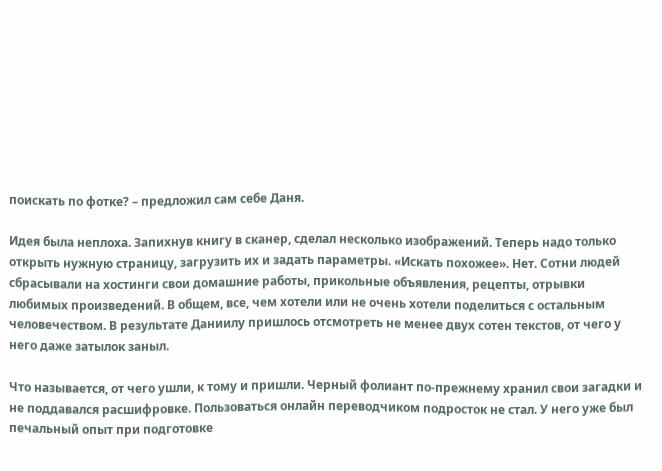поискать по фотке? – предложил сам себе Даня.

Идея была неплоха. Запихнув книгу в сканер, сделал несколько изображений. Теперь надо только открыть нужную страницу, загрузить их и задать параметры. «Искать похожее». Нет. Сотни людей сбрасывали на хостинги свои домашние работы, прикольные объявления, рецепты, отрывки любимых произведений. В общем, все, чем хотели или не очень хотели поделиться с остальным человечеством. В результате Даниилу пришлось отсмотреть не менее двух сотен текстов, от чего у него даже затылок заныл.

Что называется, от чего ушли, к тому и пришли. Черный фолиант по-прежнему хранил свои загадки и не поддавался расшифровке. Пользоваться онлайн переводчиком подросток не стал. У него уже был печальный опыт при подготовке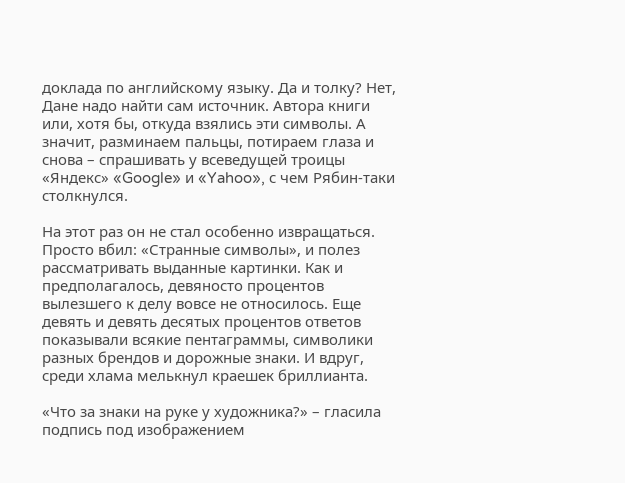доклада по английскому языку. Да и толку? Нет, Дане надо найти сам источник. Автора книги или, хотя бы, откуда взялись эти символы. А значит, разминаем пальцы, потираем глаза и снова – спрашивать у всеведущей троицы «Яндекс» «Google» и «Yahoo», с чем Рябин-таки столкнулся.

На этот раз он не стал особенно извращаться. Просто вбил: «Странные символы», и полез рассматривать выданные картинки. Как и предполагалось, девяносто процентов вылезшего к делу вовсе не относилось. Еще девять и девять десятых процентов ответов показывали всякие пентаграммы, символики разных брендов и дорожные знаки. И вдруг, среди хлама мелькнул краешек бриллианта.

«Что за знаки на руке у художника?» – гласила подпись под изображением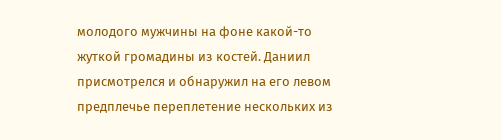молодого мужчины на фоне какой-то жуткой громадины из костей. Даниил присмотрелся и обнаружил на его левом предплечье переплетение нескольких из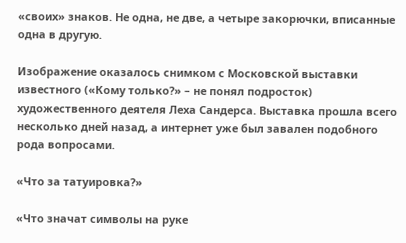«своих» знаков. Не одна, не две, а четыре закорючки, вписанные одна в другую.

Изображение оказалось снимком с Московской выставки известного («Кому только?» – не понял подросток) художественного деятеля Леха Сандерса. Выставка прошла всего несколько дней назад, а интернет уже был завален подобного рода вопросами.

«Что за татуировка?»

«Что значат символы на руке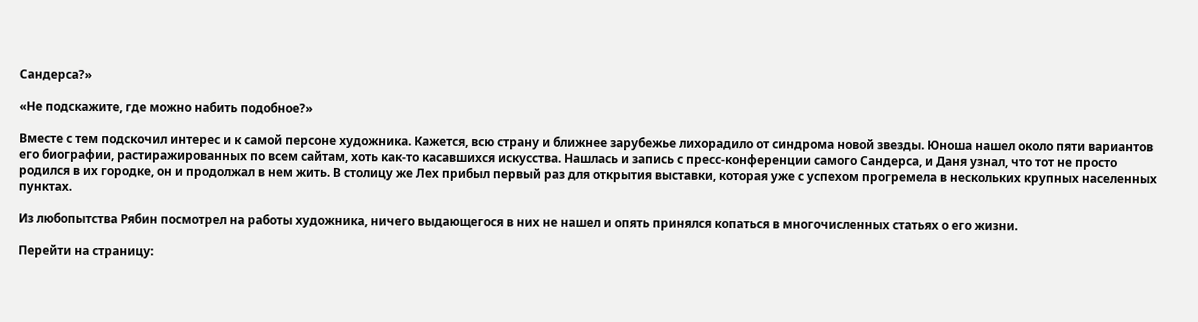Сандерса?»

«Не подскажите, где можно набить подобное?»

Вместе с тем подскочил интерес и к самой персоне художника. Кажется, всю страну и ближнее зарубежье лихорадило от синдрома новой звезды. Юноша нашел около пяти вариантов его биографии, растиражированных по всем сайтам, хоть как-то касавшихся искусства. Нашлась и запись с пресс-конференции самого Сандерса, и Даня узнал, что тот не просто родился в их городке, он и продолжал в нем жить. В столицу же Лех прибыл первый раз для открытия выставки, которая уже с успехом прогремела в нескольких крупных населенных пунктах.

Из любопытства Рябин посмотрел на работы художника, ничего выдающегося в них не нашел и опять принялся копаться в многочисленных статьях о его жизни.

Перейти на страницу: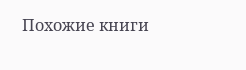Похожие книги